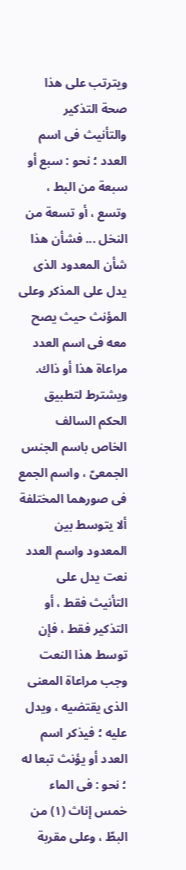ويترتب على هذا صحة التذكير والتأنيث فى اسم العدد ؛ نحو : سبع أو سبعة من البط ، وتسع ، أو تسعة من النخل ... فشأن هذا شأن المعدود الذى يدل على المذكر وعلى المؤنث حيث يصح معه فى اسم العدد مراعاة هذا أو ذاك.
ويشترط لتطبيق الحكم السالف الخاص باسم الجنس الجمعىّ ، واسم الجمع فى صورهما المختلفة ألا يتوسط بين المعدود واسم العدد نعت يدل على التأنيث فقط ، أو التذكير فقط ، فإن توسط هذا النعت وجب مراعاة المعنى الذى يقتضيه ، ويدل عليه ؛ فيذكر اسم العدد أو يؤنث تبعا له ؛ نحو : فى الماء خمس إناث (١) من البطّ ، وعلى مقربة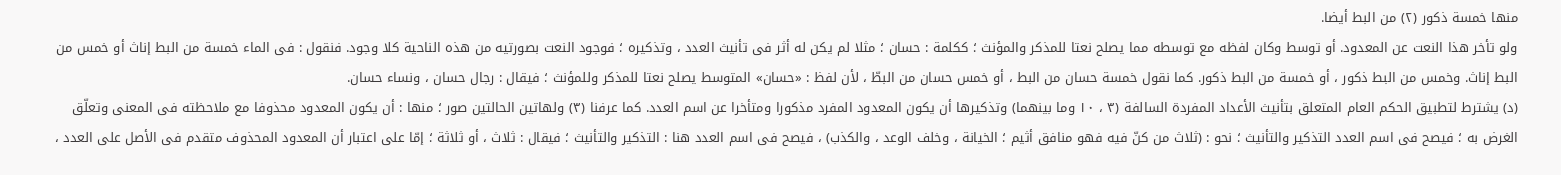منها خمسة ذكور (٢) من البط أيضا.
ولو تأخر هذا النعت عن المعدود. أو توسط وكان لفظه مع توسطه مما يصلح نعتا للمذكر والمؤنث ؛ ككلمة : حسان ؛ مثلا لم يكن له أثر فى تأنيث العدد ، وتذكيره ؛ فوجود النعت بصورتيه من هذه الناحية كلا وجود. فنقول : فى الماء خمسة من البط إناث أو خمس من البط إناث. وخمس من البط ذكور ، أو خمسة من البط ذكور. كما نقول خمسة حسان من البط ، أو خمس حسان من البطّ ، لأن لفظ : «حسان» المتوسط يصلح نعتا للمذكر وللمؤنث ؛ فيقال : رجال حسان ، ونساء حسان.
(د) يشترط لتطبيق الحكم العام المتعلق بتأنيث الأعداد المفردة السالفة (٣ ، ١٠ وما بينهما) وتذكيرها أن يكون المعدود المفرد مذكورا ومتأخرا عن اسم العدد. كما عرفنا (٣) ولهاتين الحالتين صور ؛ منها : أن يكون المعدود محذوفا مع ملاحظته فى المعنى وتعلّق الغرض به ؛ فيصح فى اسم العدد التذكير والتأنيث ؛ نحو : (ثلاث من كنّ فيه فهو منافق أثيم ؛ الخيانة ، وخلف الوعد ، والكذب) ، فيصح فى اسم العدد هنا : التذكير والتأنيث ؛ فيقال : ثلاث ، أو ثلاثة ؛ إمّا على اعتبار أن المعدود المحذوف متقدم فى الأصل على العدد ،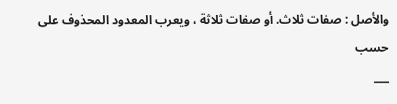والأصل : صفات ثلاث. أو صفات ثلاثة ، ويعرب المعدود المحذوف على حسب
___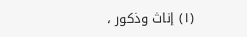(١) إناث وذكور ،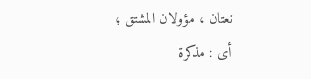نعتان ، مؤولان المشتق ؛ أى : مذكرة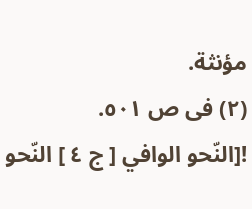مؤنثة.
(٢) فى ص ٥٠١.
![النّحو الوافي [ ج ٤ ] النّحو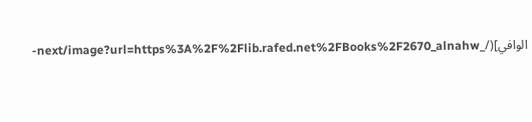الوافي](/_next/image?url=https%3A%2F%2Flib.rafed.net%2FBooks%2F2670_alnahw-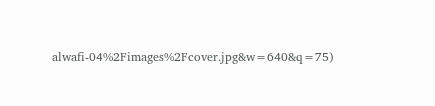alwafi-04%2Fimages%2Fcover.jpg&w=640&q=75)